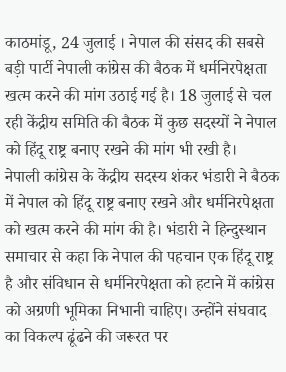काठमांडू, 24 जुलाई । नेपाल की संसद की सबसे बड़ी पार्टी नेपाली कांग्रेस की बैठक में धर्मनिरपेक्षता खत्म करने की मांग उठाई गई है। 18 जुलाई से चल रही केंद्रीय समिति की बैठक में कुछ सदस्यों ने नेपाल को हिंदू राष्ट्र बनाए रखने की मांग भी रखी है।
नेपाली कांग्रेस के केंद्रीय सदस्य शंकर भंडारी ने बैठक में नेपाल को हिंदू राष्ट्र बनाए रखने और धर्मनिरपेक्षता को खत्म करने की मांग की है। भंडारी ने हिन्दुस्थान समाचार से कहा कि नेपाल की पहचान एक हिंदू राष्ट्र है और संविधान से धर्मनिरपेक्षता को हटाने में कांग्रेस को अग्रणी भूमिका निभानी चाहिए। उन्होंने संघवाद का विकल्प ढूंढने की जरूरत पर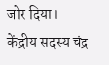जोर दिया।
केंद्रीय सदस्य चंद्र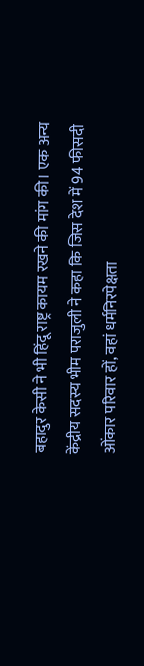बहादुर केसी ने भी हिंदू राष्ट्र कायम रखने की मांग की। एक अन्य केंद्रीय सदस्य भीम पराजुली ने कहा कि जिस देश में 94 फीसदी ओंकार परिवार हों, वहां धर्मनिरपेक्षता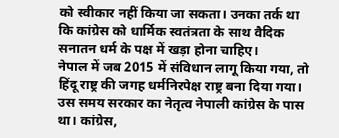को स्वीकार नहीं किया जा सकता। उनका तर्क था कि कांग्रेस को धार्मिक स्वतंत्रता के साथ वैदिक सनातन धर्म के पक्ष में खड़ा होना चाहिए।
नेपाल में जब 2015 में संविधान लागू किया गया, तो हिंदू राष्ट्र की जगह धर्मनिरपेक्ष राष्ट्र बना दिया गया। उस समय सरकार का नेतृत्व नेपाली कांग्रेस के पास था। कांग्रेस,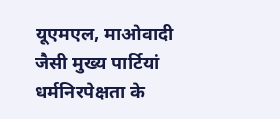यूएमएल, माओवादी जैसी मुख्य पार्टियां धर्मनिरपेक्षता के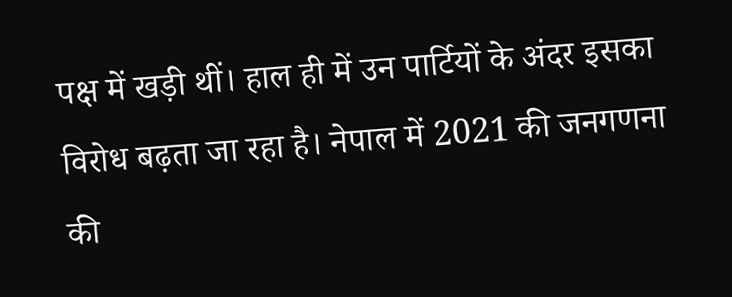पक्ष में खड़ी थीं। हाल ही में उन पार्टियों के अंदर इसका विरोध बढ़ता जा रहा है। नेपाल में 2021 की जनगणना की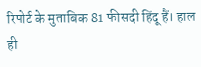रिपोर्ट के मुताबिक 81 फीसदी हिंदू हैं। हाल ही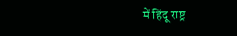में हिंदू राष्ट्र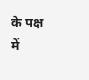के पक्ष में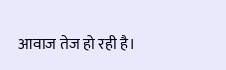आवाज तेज हो रही है।